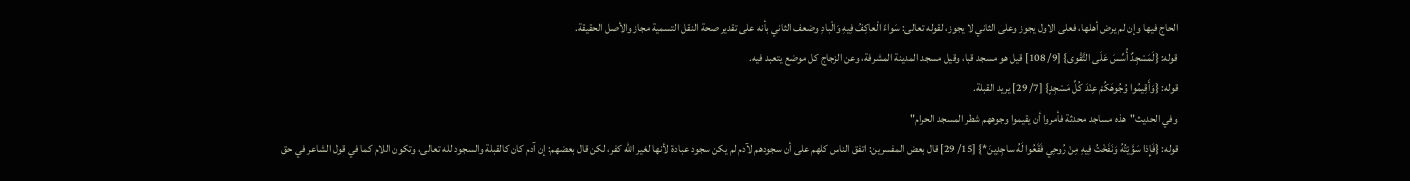الحاج فيها وإن لم يرض أهلها، فعلى الاول يجوز وعلى الثاني لا يجوز، لقوله تعالى: سَواءً الْعاكِفُ فِيهِ وَالْبادِ وضعف الثاني بأنه على تقدير صحة النقل التسمية مجاز والأصل الحقيقة.
قوله: {لَمَسْجِدٌ أُسِّسَ عَلَى التَّقْوى} [9/ 108] قيل هو مسجد قبا، وقيل مسجد المدينة المشرفة، وعن الزجاج كل موضع يتعبد فيه.
قوله: {وَأَقِيمُوا وُجُوهَكُمْ عِنْدَ كُلِّ مَسْجِدٍ} [7/ 29] يريد القبلة.
وفي الحديث"هذه مساجد محدثة فأمروا أن يقيموا وجوههم شطر المسجد الحرام"
قوله: {فَإِذا سَوَّيْتُهُ وَنَفَخْتُ فِيهِ مِنْ رُوحِي فَقَعُوا لَهُ ساجِدِينَ*} [15/ 29] قال بعض المفسرين: اتفق الناس كلهم على أن سجودهم لآدم لم يكن سجود عبادة لأنها لغير الله كفر، لكن قال بعضهم: إن آدم كان كالقبلة والسجود لله تعالى، وتكون اللام كما في قول الشاعر في حق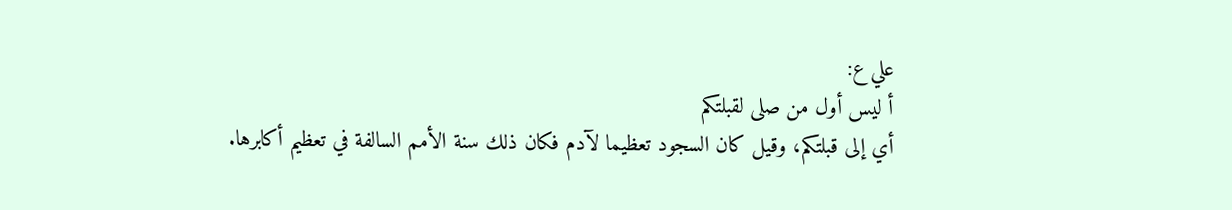علي ع:
أ ليس أول من صلى لقبلتكم
أي إلى قبلتكم، وقيل كان السجود تعظيما لآدم فكان ذلك سنة الأمم السالفة في تعظيم أكابرها.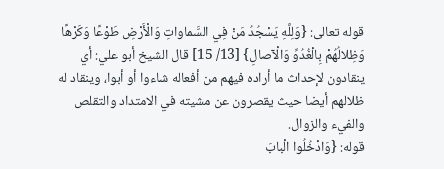قوله تعالى: {وَلِلَّهِ يَسْجُدُ مَنْ فِي السَّماواتِ وَالْأَرْضِ طَوْعًا وَكَرْهًا وَظِلالُهُمْ بِالْغُدُوِّ وَالْآصالِ} [13/ 15] قال الشيخ أبو علي: أي ينقادون لإحداث ما أراده فيهم من أفعاله شاءوا أو أبوا، وينقاد له ظلالهم أيضا حيث يقصرون عن مشيته في الامتداد والتقلص والفيء والزوال.
قوله: {وَادْخُلُوا الْبابَ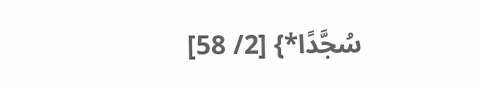سُجَّدًا*} [2/ 58]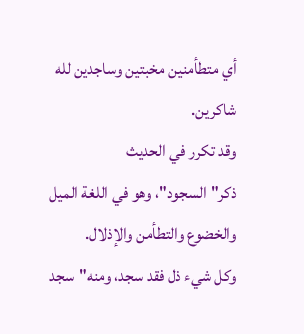أي متطأمنين مخبتين وساجدين لله شاكرين.
وقد تكرر في الحديث ذكر"السجود"، وهو في اللغة الميل والخضوع والتطأمن والإذلال.
وكل شيء ذل فقد سجد، ومنه"سجد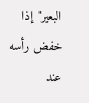البعير"إذا خفض رأسه عند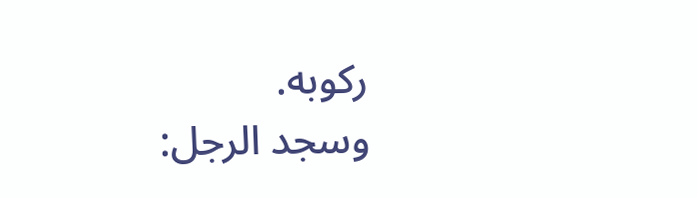ركوبه.
وسجد الرجل: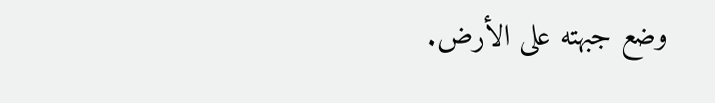وضع جبهته على الأرض.